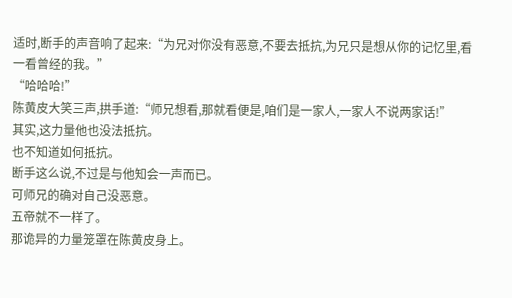适时,断手的声音响了起来:“为兄对你没有恶意,不要去抵抗,为兄只是想从你的记忆里,看一看曾经的我。”
“哈哈哈!”
陈黄皮大笑三声,拱手道:“师兄想看,那就看便是,咱们是一家人,一家人不说两家话!”
其实,这力量他也没法抵抗。
也不知道如何抵抗。
断手这么说,不过是与他知会一声而已。
可师兄的确对自己没恶意。
五帝就不一样了。
那诡异的力量笼罩在陈黄皮身上。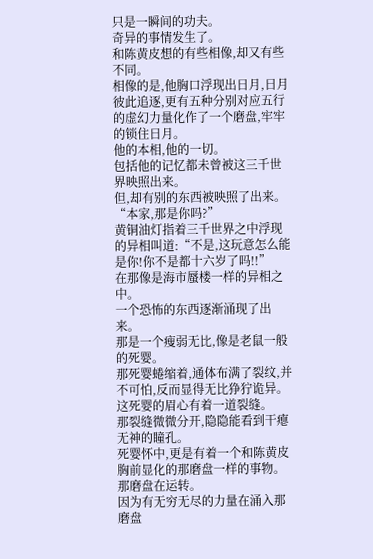只是一瞬间的功夫。
奇异的事情发生了。
和陈黄皮想的有些相像,却又有些不同。
相像的是,他胸口浮现出日月,日月彼此追逐,更有五种分别对应五行的虚幻力量化作了一个磨盘,牢牢的锁住日月。
他的本相,他的一切。
包括他的记忆都未曾被这三千世界映照出来。
但,却有别的东西被映照了出来。
“本家,那是你吗?”
黄铜油灯指着三千世界之中浮现的异相叫道:“不是,这玩意怎么能是你!你不是都十六岁了吗!!”
在那像是海市蜃楼一样的异相之中。
一个恐怖的东西逐渐涌现了出来。
那是一个瘦弱无比,像是老鼠一般的死婴。
那死婴蜷缩着,通体布满了裂纹,并不可怕,反而显得无比狰狞诡异。
这死婴的眉心有着一道裂缝。
那裂缝微微分开,隐隐能看到干瘪无神的瞳孔。
死婴怀中,更是有着一个和陈黄皮胸前显化的那磨盘一样的事物。
那磨盘在运转。
因为有无穷无尽的力量在涌入那磨盘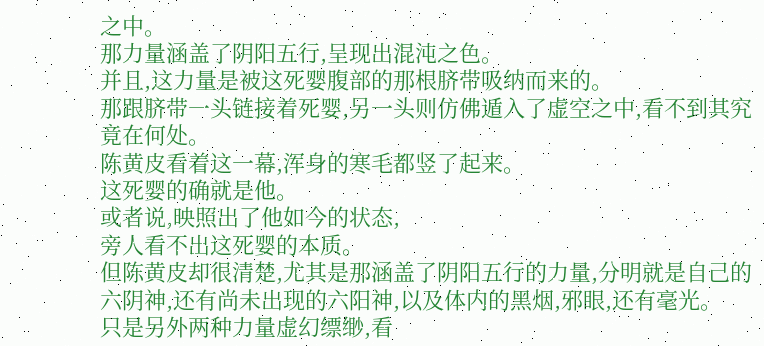之中。
那力量涵盖了阴阳五行,呈现出混沌之色。
并且,这力量是被这死婴腹部的那根脐带吸纳而来的。
那跟脐带一头链接着死婴,另一头则仿佛遁入了虚空之中,看不到其究竟在何处。
陈黄皮看着这一幕,浑身的寒毛都竖了起来。
这死婴的确就是他。
或者说,映照出了他如今的状态,
旁人看不出这死婴的本质。
但陈黄皮却很清楚,尤其是那涵盖了阴阳五行的力量,分明就是自己的六阴神,还有尚未出现的六阳神,以及体内的黑烟,邪眼,还有毫光。
只是另外两种力量虚幻缥缈,看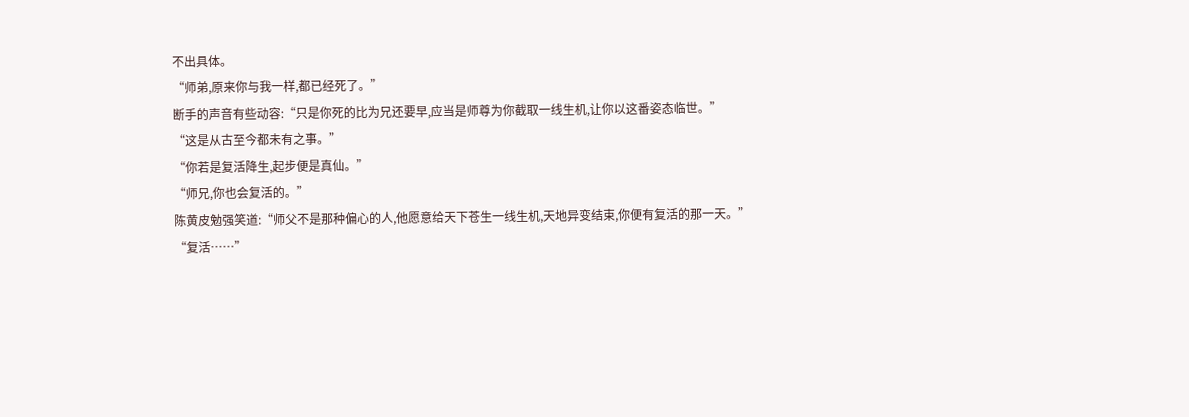不出具体。
“师弟,原来你与我一样,都已经死了。”
断手的声音有些动容:“只是你死的比为兄还要早,应当是师尊为你截取一线生机,让你以这番姿态临世。”
“这是从古至今都未有之事。”
“你若是复活降生,起步便是真仙。”
“师兄,你也会复活的。”
陈黄皮勉强笑道:“师父不是那种偏心的人,他愿意给天下苍生一线生机,天地异变结束,你便有复活的那一天。”
“复活……”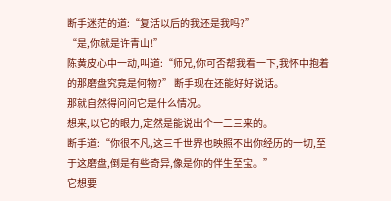断手迷茫的道:“复活以后的我还是我吗?”
“是,你就是许青山!”
陈黄皮心中一动,叫道:“师兄,你可否帮我看一下,我怀中抱着的那磨盘究竟是何物?” 断手现在还能好好说话。
那就自然得问问它是什么情况。
想来,以它的眼力,定然是能说出个一二三来的。
断手道:“你很不凡,这三千世界也映照不出你经历的一切,至于这磨盘,倒是有些奇异,像是你的伴生至宝。”
它想要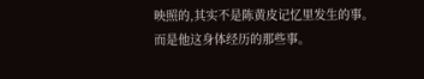映照的,其实不是陈黄皮记忆里发生的事。
而是他这身体经历的那些事。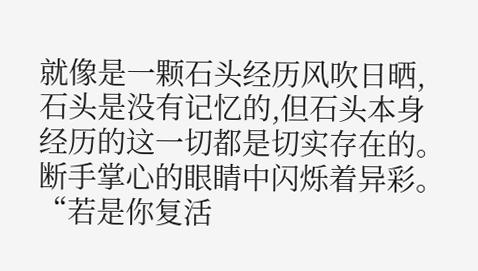就像是一颗石头经历风吹日晒,石头是没有记忆的,但石头本身经历的这一切都是切实存在的。
断手掌心的眼睛中闪烁着异彩。
“若是你复活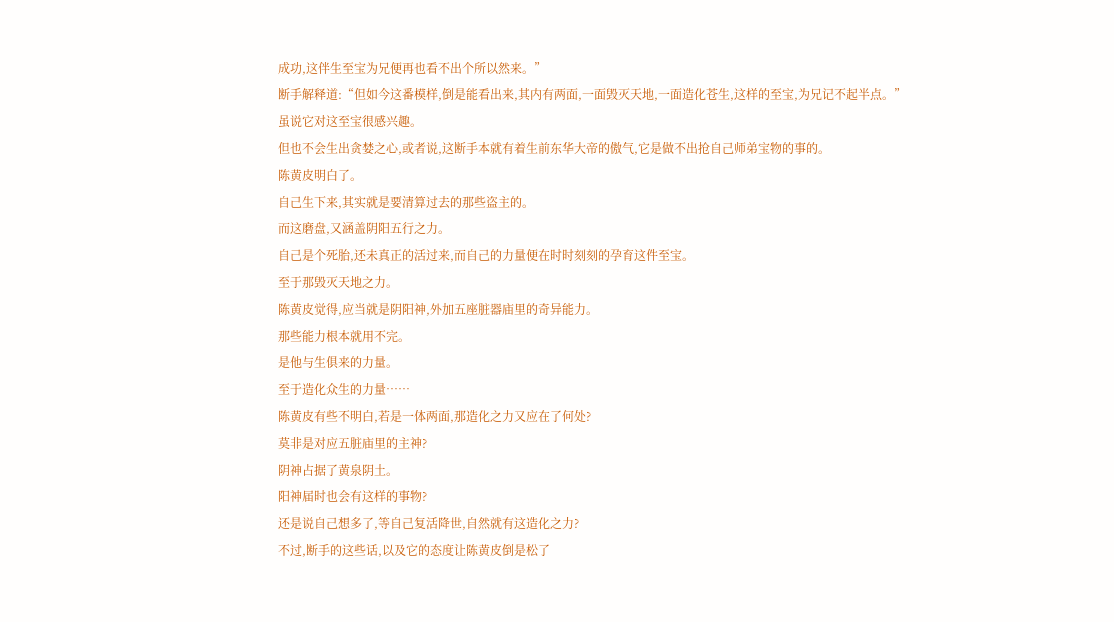成功,这伴生至宝为兄便再也看不出个所以然来。”
断手解释道:“但如今这番模样,倒是能看出来,其内有两面,一面毁灭天地,一面造化苍生,这样的至宝,为兄记不起半点。”
虽说它对这至宝很感兴趣。
但也不会生出贪婪之心,或者说,这断手本就有着生前东华大帝的傲气,它是做不出抢自己师弟宝物的事的。
陈黄皮明白了。
自己生下来,其实就是要清算过去的那些盗主的。
而这磨盘,又涵盖阴阳五行之力。
自己是个死胎,还未真正的活过来,而自己的力量便在时时刻刻的孕育这件至宝。
至于那毁灭天地之力。
陈黄皮觉得,应当就是阴阳神,外加五座脏器庙里的奇异能力。
那些能力根本就用不完。
是他与生俱来的力量。
至于造化众生的力量……
陈黄皮有些不明白,若是一体两面,那造化之力又应在了何处?
莫非是对应五脏庙里的主神?
阴神占据了黄泉阴土。
阳神届时也会有这样的事物?
还是说自己想多了,等自己复活降世,自然就有这造化之力?
不过,断手的这些话,以及它的态度让陈黄皮倒是松了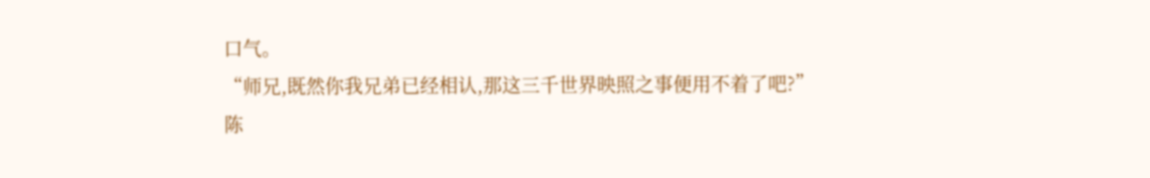口气。
“师兄,既然你我兄弟已经相认,那这三千世界映照之事便用不着了吧?”
陈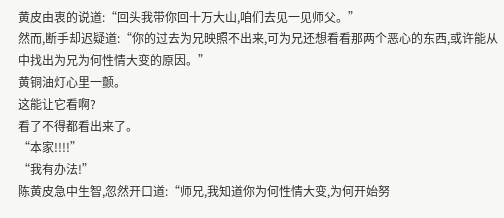黄皮由衷的说道:“回头我带你回十万大山,咱们去见一见师父。”
然而,断手却迟疑道:“你的过去为兄映照不出来,可为兄还想看看那两个恶心的东西,或许能从中找出为兄为何性情大变的原因。”
黄铜油灯心里一颤。
这能让它看啊?
看了不得都看出来了。
“本家!!!!”
“我有办法!”
陈黄皮急中生智,忽然开口道:“师兄,我知道你为何性情大变,为何开始努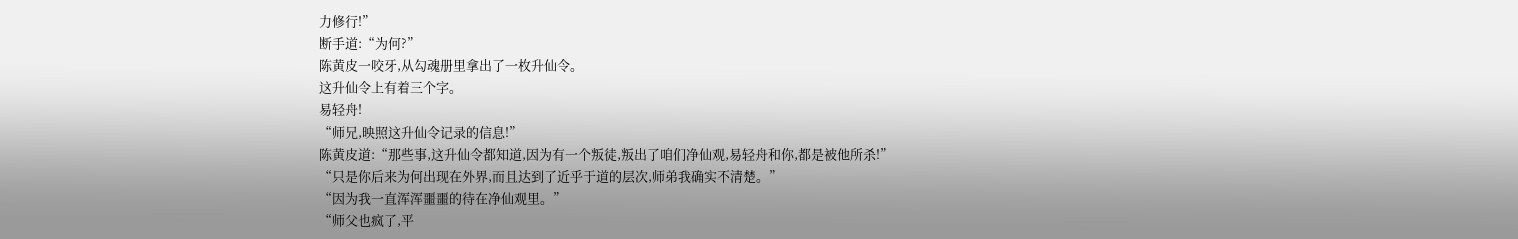力修行!”
断手道:“为何?”
陈黄皮一咬牙,从勾魂册里拿出了一枚升仙令。
这升仙令上有着三个字。
易轻舟!
“师兄,映照这升仙令记录的信息!”
陈黄皮道:“那些事,这升仙令都知道,因为有一个叛徒,叛出了咱们净仙观,易轻舟和你,都是被他所杀!”
“只是你后来为何出现在外界,而且达到了近乎于道的层次,师弟我确实不清楚。”
“因为我一直浑浑噩噩的待在净仙观里。”
“师父也疯了,平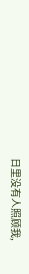日里没有人照顾我,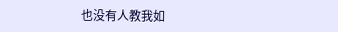也没有人教我如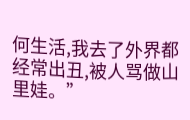何生活,我去了外界都经常出丑,被人骂做山里娃。”